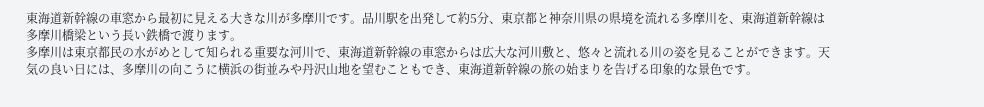東海道新幹線の車窓から最初に見える大きな川が多摩川です。品川駅を出発して約5分、東京都と神奈川県の県境を流れる多摩川を、東海道新幹線は多摩川橋梁という長い鉄橋で渡ります。
多摩川は東京都民の水がめとして知られる重要な河川で、東海道新幹線の車窓からは広大な河川敷と、悠々と流れる川の姿を見ることができます。天気の良い日には、多摩川の向こうに横浜の街並みや丹沢山地を望むこともでき、東海道新幹線の旅の始まりを告げる印象的な景色です。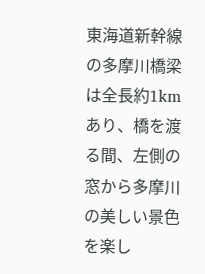東海道新幹線の多摩川橋梁は全長約1kmあり、橋を渡る間、左側の窓から多摩川の美しい景色を楽し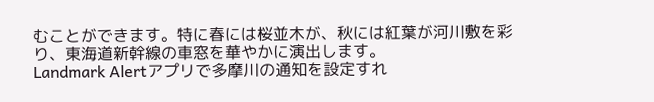むことができます。特に春には桜並木が、秋には紅葉が河川敷を彩り、東海道新幹線の車窓を華やかに演出します。
Landmark Alertアプリで多摩川の通知を設定すれ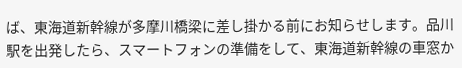ば、東海道新幹線が多摩川橋梁に差し掛かる前にお知らせします。品川駅を出発したら、スマートフォンの準備をして、東海道新幹線の車窓か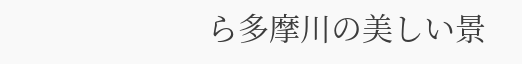ら多摩川の美しい景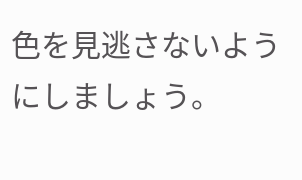色を見逃さないようにしましょう。